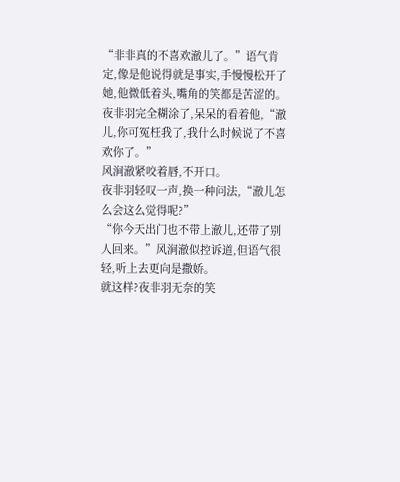“非非真的不喜欢澈儿了。”语气肯定,像是他说得就是事实,手慢慢松开了她,他微低着头,嘴角的笑都是苦涩的。
夜非羽完全糊涂了,呆呆的看着他,“澈儿,你可冤枉我了,我什么时候说了不喜欢你了。”
风涧澈紧咬着唇,不开口。
夜非羽轻叹一声,换一种问法,“澈儿怎么会这么觉得呢?”
“你今天出门也不带上澈儿,还带了别人回来。”风涧澈似控诉道,但语气很轻,听上去更向是撒娇。
就这样?夜非羽无奈的笑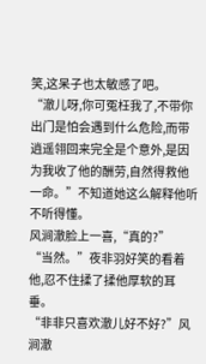笑,这呆子也太敏感了吧。
“澈儿呀,你可冤枉我了,不带你出门是怕会遇到什么危险,而带逍遥翎回来完全是个意外,是因为我收了他的酬劳,自然得救他一命。”不知道她这么解释他听不听得懂。
风涧澈脸上一喜,“真的?”
“当然。”夜非羽好笑的看着他,忍不住揉了揉他厚软的耳垂。
“非非只喜欢澈儿好不好?”风涧澈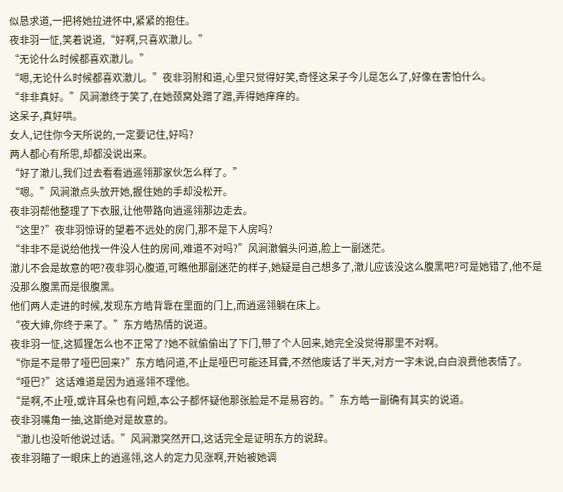似恳求道,一把将她拉进怀中,紧紧的抱住。
夜非羽一怔,笑着说道,“好啊,只喜欢澈儿。”
“无论什么时候都喜欢澈儿。”
“嗯,无论什么时候都喜欢澈儿。”夜非羽附和道,心里只觉得好笑,奇怪这呆子今儿是怎么了,好像在害怕什么。
“非非真好。”风涧澈终于笑了,在她颈窝处蹭了蹭,弄得她痒痒的。
这呆子,真好哄。
女人,记住你今天所说的,一定要记住,好吗?
两人都心有所思,却都没说出来。
“好了澈儿,我们过去看看逍遥翎那家伙怎么样了。”
“嗯。”风涧澈点头放开她,握住她的手却没松开。
夜非羽帮他整理了下衣服,让他带路向逍遥翎那边走去。
“这里?”夜非羽惊讶的望着不远处的房门,那不是下人房吗?
“非非不是说给他找一件没人住的房间,难道不对吗?”风涧澈偏头问道,脸上一副迷茫。
澈儿不会是故意的吧?夜非羽心腹道,可瞧他那副迷茫的样子,她疑是自己想多了,澈儿应该没这么腹黑吧?可是她错了,他不是没那么腹黑而是很腹黑。
他们两人走进的时候,发现东方皓背靠在里面的门上,而逍遥翎躺在床上。
“夜大婶,你终于来了。”东方皓热情的说道。
夜非羽一怔,这狐狸怎么也不正常了?她不就偷偷出了下门,带了个人回来,她完全没觉得那里不对啊。
“你是不是带了哑巴回来?”东方皓问道,不止是哑巴可能还耳聋,不然他废话了半天,对方一字未说,白白浪费他表情了。
“哑巴?”这话难道是因为逍遥翎不理他。
“是啊,不止哑,或许耳朵也有问题,本公子都怀疑他那张脸是不是易容的。”东方皓一副确有其实的说道。
夜非羽嘴角一抽,这斯绝对是故意的。
“澈儿也没听他说过话。”风涧澈突然开口,这话完全是证明东方的说辞。
夜非羽瞄了一眼床上的逍遥翎,这人的定力见涨啊,开始被她调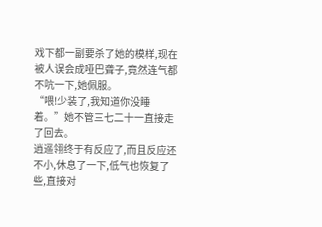戏下都一副要杀了她的模样,现在被人误会成哑巴聋子,竟然连气都不吭一下,她佩服。
“喂!少装了,我知道你没睡着。”她不管三七二十一直接走了回去。
逍遥翎终于有反应了,而且反应还不小,休息了一下,低气也恢复了些,直接对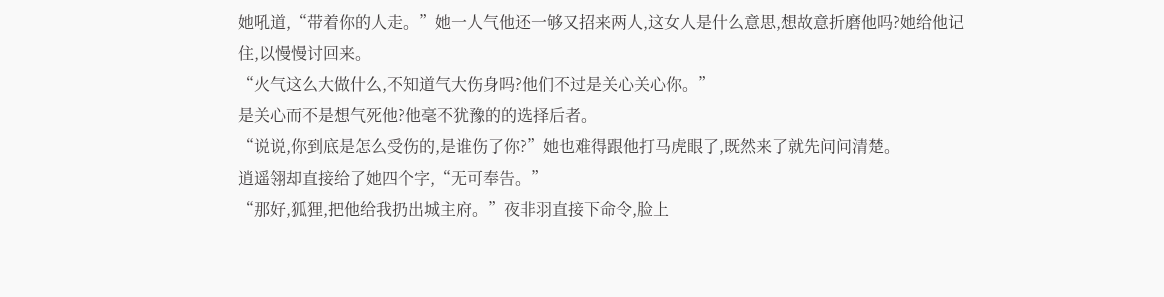她吼道,“带着你的人走。”她一人气他还一够又招来两人,这女人是什么意思,想故意折磨他吗?她给他记住,以慢慢讨回来。
“火气这么大做什么,不知道气大伤身吗?他们不过是关心关心你。”
是关心而不是想气死他?他毫不犹豫的的选择后者。
“说说,你到底是怎么受伤的,是谁伤了你?”她也难得跟他打马虎眼了,既然来了就先问问清楚。
逍遥翎却直接给了她四个字,“无可奉告。”
“那好,狐狸,把他给我扔出城主府。”夜非羽直接下命令,脸上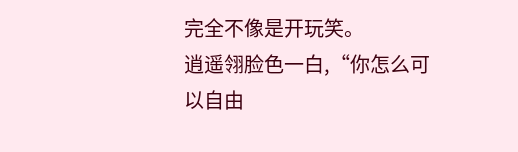完全不像是开玩笑。
逍遥翎脸色一白,“你怎么可以自由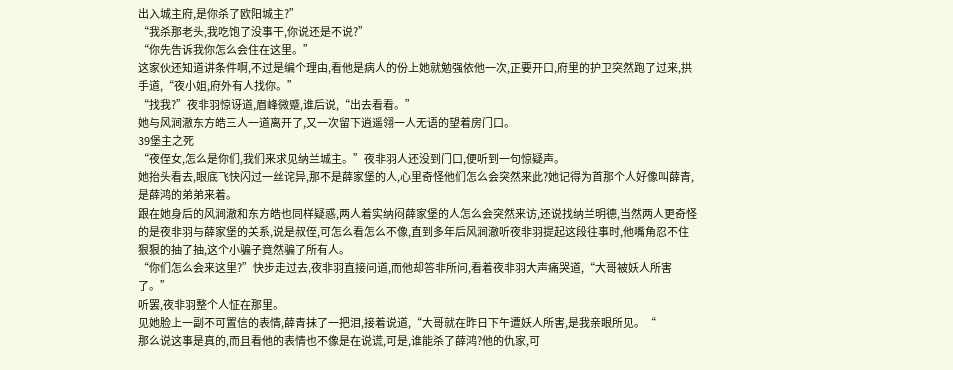出入城主府,是你杀了欧阳城主?”
“我杀那老头,我吃饱了没事干,你说还是不说?”
“你先告诉我你怎么会住在这里。”
这家伙还知道讲条件啊,不过是编个理由,看他是病人的份上她就勉强依他一次,正要开口,府里的护卫突然跑了过来,拱手道,“夜小姐,府外有人找你。”
“找我?”夜非羽惊讶道,眉峰微蹙,谁后说,“出去看看。”
她与风涧澈东方皓三人一道离开了,又一次留下逍遥翎一人无语的望着房门口。
39堡主之死
“夜侄女,怎么是你们,我们来求见纳兰城主。”夜非羽人还没到门口,便听到一句惊疑声。
她抬头看去,眼底飞快闪过一丝诧异,那不是薛家堡的人,心里奇怪他们怎么会突然来此?她记得为首那个人好像叫薛青,是薛鸿的弟弟来着。
跟在她身后的风涧澈和东方皓也同样疑惑,两人着实纳闷薛家堡的人怎么会突然来访,还说找纳兰明德,当然两人更奇怪的是夜非羽与薛家堡的关系,说是叔侄,可怎么看怎么不像,直到多年后风涧澈听夜非羽提起这段往事时,他嘴角忍不住狠狠的抽了抽,这个小骗子竟然骗了所有人。
“你们怎么会来这里?”快步走过去,夜非羽直接问道,而他却答非所问,看着夜非羽大声痛哭道,“大哥被妖人所害了。”
听罢,夜非羽整个人怔在那里。
见她脸上一副不可置信的表情,薛青抹了一把泪,接着说道,“大哥就在昨日下午遭妖人所害,是我亲眼所见。“
那么说这事是真的,而且看他的表情也不像是在说谎,可是,谁能杀了薛鸿?他的仇家,可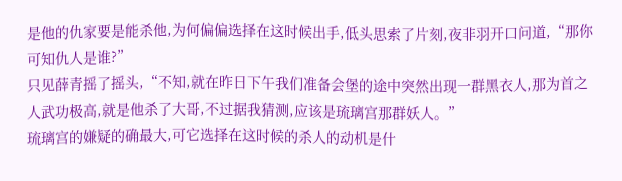是他的仇家要是能杀他,为何偏偏选择在这时候出手,低头思索了片刻,夜非羽开口问道,“那你可知仇人是谁?”
只见薛青摇了摇头,“不知,就在昨日下午我们准备会堡的途中突然出现一群黑衣人,那为首之人武功极高,就是他杀了大哥,不过据我猜测,应该是琉璃宫那群妖人。”
琉璃宫的嫌疑的确最大,可它选择在这时候的杀人的动机是什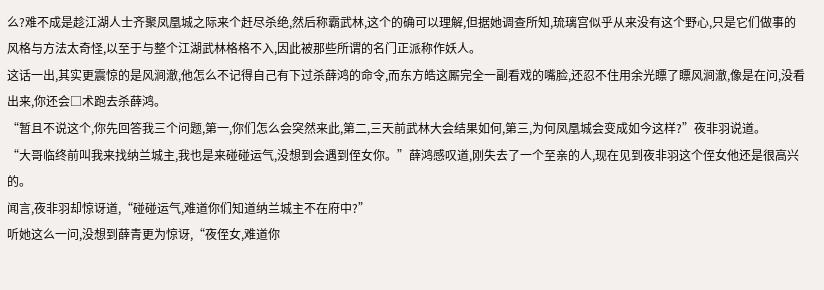么?难不成是趁江湖人士齐聚凤凰城之际来个赶尽杀绝,然后称霸武林,这个的确可以理解,但据她调查所知,琉璃宫似乎从来没有这个野心,只是它们做事的风格与方法太奇怪,以至于与整个江湖武林格格不入,因此被那些所谓的名门正派称作妖人。
这话一出,其实更震惊的是风涧澈,他怎么不记得自己有下过杀薛鸿的命令,而东方皓这厮完全一副看戏的嘴脸,还忍不住用余光瞟了瞟风涧澈,像是在问,没看出来,你还会□术跑去杀薛鸿。
“暂且不说这个,你先回答我三个问题,第一,你们怎么会突然来此,第二,三天前武林大会结果如何,第三,为何凤凰城会变成如今这样?”夜非羽说道。
“大哥临终前叫我来找纳兰城主,我也是来碰碰运气,没想到会遇到侄女你。”薛鸿感叹道,刚失去了一个至亲的人,现在见到夜非羽这个侄女他还是很高兴的。
闻言,夜非羽却惊讶道,“碰碰运气,难道你们知道纳兰城主不在府中?”
听她这么一问,没想到薛青更为惊讶,“夜侄女,难道你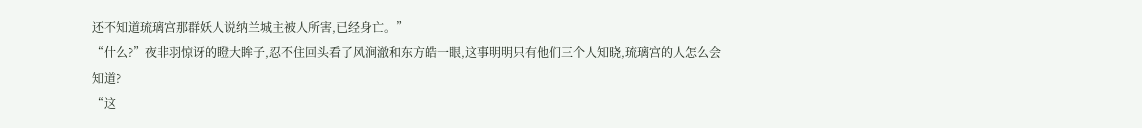还不知道琉璃宫那群妖人说纳兰城主被人所害,已经身亡。”
“什么?”夜非羽惊讶的瞪大眸子,忍不住回头看了风涧澈和东方皓一眼,这事明明只有他们三个人知晓,琉璃宫的人怎么会知道?
“这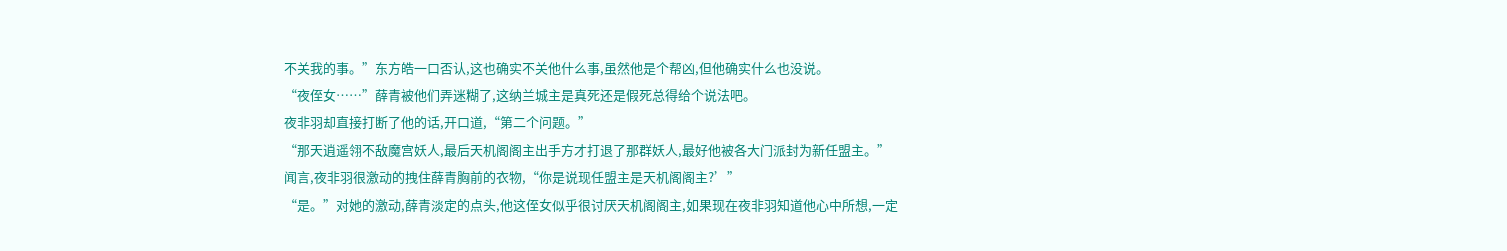不关我的事。”东方皓一口否认,这也确实不关他什么事,虽然他是个帮凶,但他确实什么也没说。
“夜侄女……”薛青被他们弄迷糊了,这纳兰城主是真死还是假死总得给个说法吧。
夜非羽却直接打断了他的话,开口道,“第二个问题。”
“那天逍遥翎不敌魔宫妖人,最后天机阁阁主出手方才打退了那群妖人,最好他被各大门派封为新任盟主。”
闻言,夜非羽很激动的拽住薛青胸前的衣物,“你是说现任盟主是天机阁阁主?’”
“是。”对她的激动,薛青淡定的点头,他这侄女似乎很讨厌天机阁阁主,如果现在夜非羽知道他心中所想,一定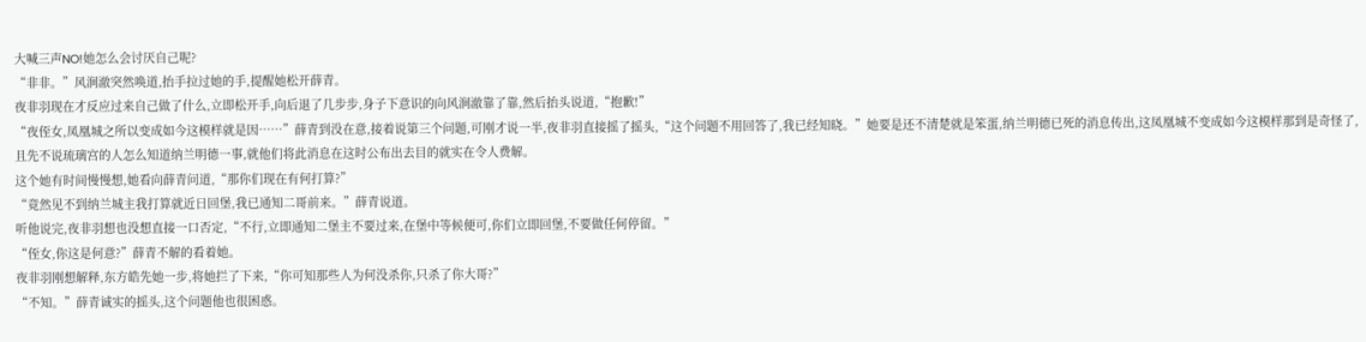大喊三声NO!她怎么会讨厌自己呢?
“非非。”风涧澈突然唤道,抬手拉过她的手,提醒她松开薛青。
夜非羽现在才反应过来自己做了什么,立即松开手,向后退了几步步,身子下意识的向风涧澈靠了靠,然后抬头说道,“抱歉!”
“夜侄女,凤凰城之所以变成如今这模样就是因……”薛青到没在意,接着说第三个问题,可刚才说一半,夜非羽直接摇了摇头,“这个问题不用回答了,我已经知晓。”她要是还不清楚就是笨蛋,纳兰明德已死的消息传出,这凤凰城不变成如今这模样那到是奇怪了,且先不说琉璃宫的人怎么知道纳兰明德一事,就他们将此消息在这时公布出去目的就实在令人费解。
这个她有时间慢慢想,她看向薛青问道,“那你们现在有何打算?”
“竟然见不到纳兰城主我打算就近日回堡,我已通知二哥前来。”薛青说道。
听他说完,夜非羽想也没想直接一口否定,“不行,立即通知二堡主不要过来,在堡中等候便可,你们立即回堡,不要做任何停留。”
“侄女,你这是何意?”薛青不解的看着她。
夜非羽刚想解释,东方皓先她一步,将她拦了下来,“你可知那些人为何没杀你,只杀了你大哥?”
“不知。”薛青诚实的摇头,这个问题他也很困惑。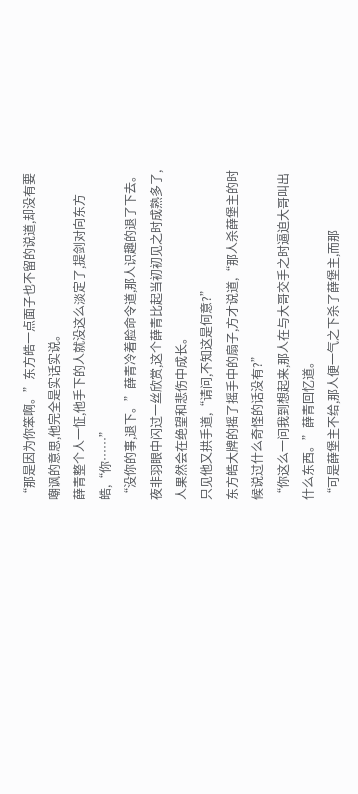“那是因为你笨啊。”东方皓一点面子也不留的说道,却没有要嘲讽的意思,他完全是实话实说。
薛青整个人一怔,他手下的人就没这么淡定了,提剑对向东方皓,“你……”
“没你的事,退下。”薛青冷着脸命令道,那人识趣的退了下去。
夜非羽眼中闪过一丝欣赏,这个薛青比起当初初见之时成熟多了,人果然会在绝望和悲伤中成长。
只见他又拱手道,“请问,不知这是何意?”
东方皓大牌的摇了摇手中的扇子,方才说道,“那人杀薛堡主的时候说过什么奇怪的话没有?”
“你这么一问我到想起来,那人在与大哥交手之时逼迫大哥叫出什么东西。”薛青回忆道。
“可是薛堡主不给,那人便一气之下杀了薛堡主,而那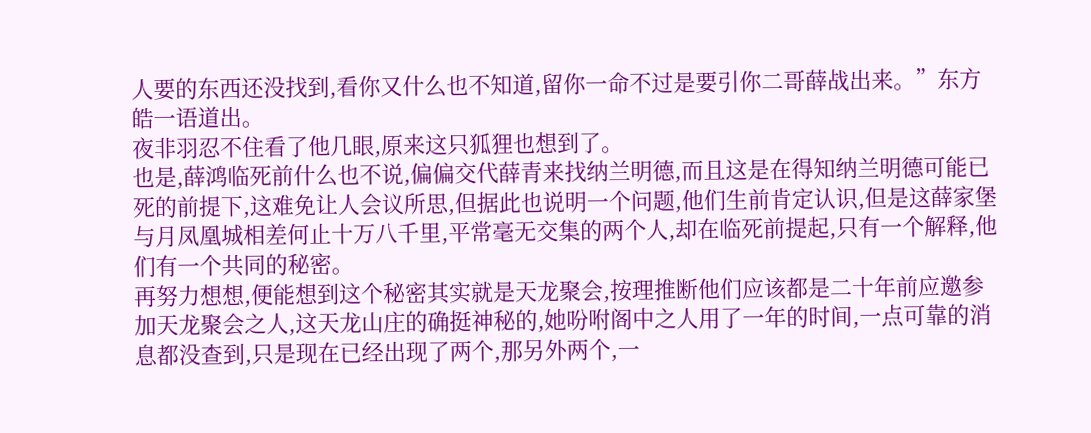人要的东西还没找到,看你又什么也不知道,留你一命不过是要引你二哥薛战出来。”东方皓一语道出。
夜非羽忍不住看了他几眼,原来这只狐狸也想到了。
也是,薛鸿临死前什么也不说,偏偏交代薛青来找纳兰明德,而且这是在得知纳兰明德可能已死的前提下,这难免让人会议所思,但据此也说明一个问题,他们生前肯定认识,但是这薛家堡与月凤凰城相差何止十万八千里,平常毫无交集的两个人,却在临死前提起,只有一个解释,他们有一个共同的秘密。
再努力想想,便能想到这个秘密其实就是天龙聚会,按理推断他们应该都是二十年前应邀参加天龙聚会之人,这天龙山庄的确挺神秘的,她吩咐阁中之人用了一年的时间,一点可靠的消息都没查到,只是现在已经出现了两个,那另外两个,一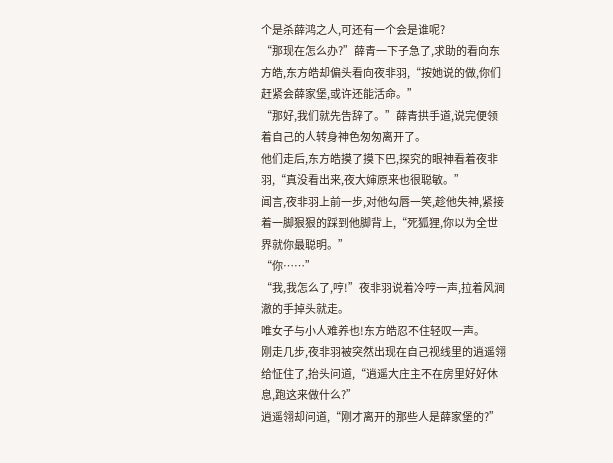个是杀薛鸿之人,可还有一个会是谁呢?
“那现在怎么办?”薛青一下子急了,求助的看向东方皓,东方皓却偏头看向夜非羽,“按她说的做,你们赶紧会薛家堡,或许还能活命。”
“那好,我们就先告辞了。”薛青拱手道,说完便领着自己的人转身神色匆匆离开了。
他们走后,东方皓摸了摸下巴,探究的眼神看着夜非羽,“真没看出来,夜大婶原来也很聪敏。”
闻言,夜非羽上前一步,对他勾唇一笑,趁他失神,紧接着一脚狠狠的踩到他脚背上,“死狐狸,你以为全世界就你最聪明。”
“你……”
“我,我怎么了,哼!”夜非羽说着冷哼一声,拉着风涧澈的手掉头就走。
唯女子与小人难养也!东方皓忍不住轻叹一声。
刚走几步,夜非羽被突然出现在自己视线里的逍遥翎给怔住了,抬头问道,“逍遥大庄主不在房里好好休息,跑这来做什么?”
逍遥翎却问道,“刚才离开的那些人是薛家堡的?”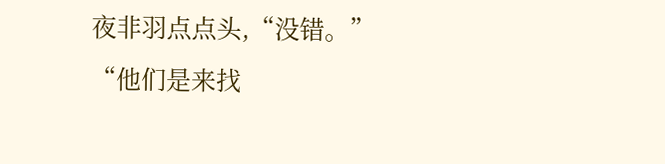夜非羽点点头,“没错。”
“他们是来找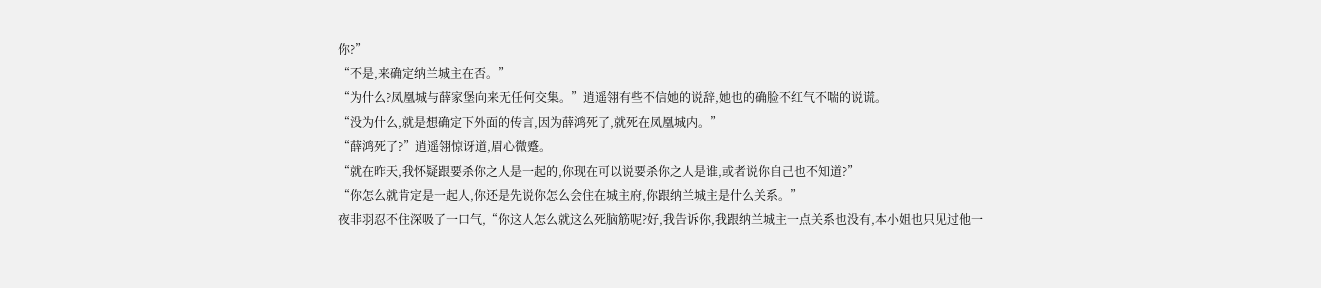你?”
“不是,来确定纳兰城主在否。”
“为什么?凤凰城与薛家堡向来无任何交集。”逍遥翎有些不信她的说辞,她也的确脸不红气不喘的说谎。
“没为什么,就是想确定下外面的传言,因为薛鸿死了,就死在凤凰城内。”
“薛鸿死了?”逍遥翎惊讶道,眉心微蹙。
“就在昨天,我怀疑跟要杀你之人是一起的,你现在可以说要杀你之人是谁,或者说你自己也不知道?”
“你怎么就肯定是一起人,你还是先说你怎么会住在城主府,你跟纳兰城主是什么关系。”
夜非羽忍不住深吸了一口气,“你这人怎么就这么死脑筋呢?好,我告诉你,我跟纳兰城主一点关系也没有,本小姐也只见过他一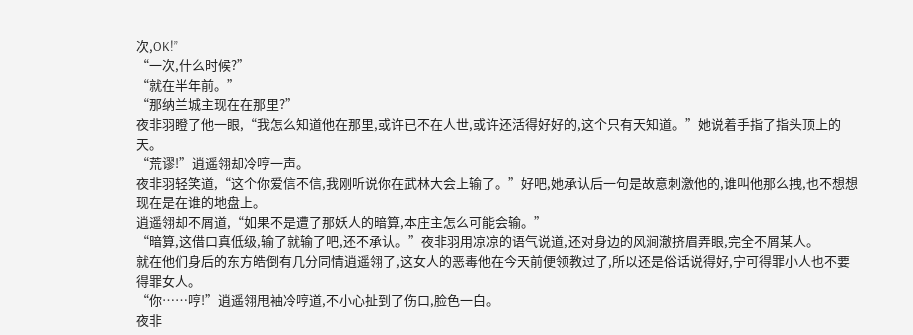次,OK!”
“一次,什么时候?”
“就在半年前。”
“那纳兰城主现在在那里?”
夜非羽瞪了他一眼,“我怎么知道他在那里,或许已不在人世,或许还活得好好的,这个只有天知道。”她说着手指了指头顶上的天。
“荒谬!”逍遥翎却冷哼一声。
夜非羽轻笑道,“这个你爱信不信,我刚听说你在武林大会上输了。”好吧,她承认后一句是故意刺激他的,谁叫他那么拽,也不想想现在是在谁的地盘上。
逍遥翎却不屑道,“如果不是遭了那妖人的暗算,本庄主怎么可能会输。”
“暗算,这借口真低级,输了就输了吧,还不承认。”夜非羽用凉凉的语气说道,还对身边的风涧澈挤眉弄眼,完全不屑某人。
就在他们身后的东方皓倒有几分同情逍遥翎了,这女人的恶毒他在今天前便领教过了,所以还是俗话说得好,宁可得罪小人也不要得罪女人。
“你……哼!”逍遥翎甩袖冷哼道,不小心扯到了伤口,脸色一白。
夜非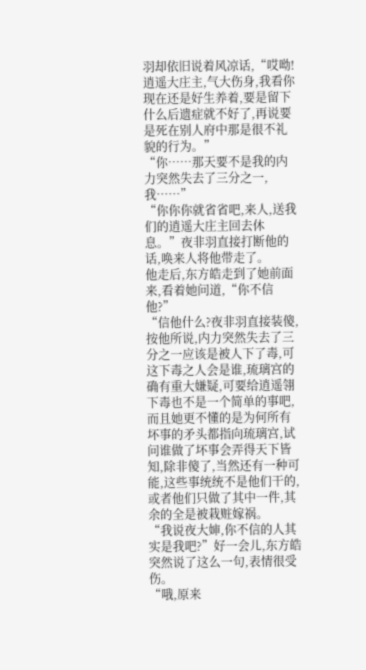羽却依旧说着风凉话,“哎呦!逍遥大庄主,气大伤身,我看你现在还是好生养着,要是留下什么后遗症就不好了,再说要是死在别人府中那是很不礼貌的行为。”
“你……那天要不是我的内力突然失去了三分之一,我……”
“你你你就省省吧,来人,送我们的逍遥大庄主回去休息。”夜非羽直接打断他的话,唤来人将他带走了。
他走后,东方皓走到了她前面来,看着她问道,“你不信他?”
“信他什么?夜非羽直接装傻,按他所说,内力突然失去了三分之一应该是被人下了毒,可这下毒之人会是谁,琉璃宫的确有重大嫌疑,可要给逍遥翎下毒也不是一个简单的事吧,而且她更不懂的是为何所有坏事的矛头都指向琉璃宫,试问谁做了坏事会弄得天下皆知,除非傻了,当然还有一种可能,这些事统统不是他们干的,或者他们只做了其中一件,其余的全是被栽赃嫁祸。
“我说夜大婶,你不信的人其实是我吧?”好一会儿,东方皓突然说了这么一句,表情很受伤。
“哦,原来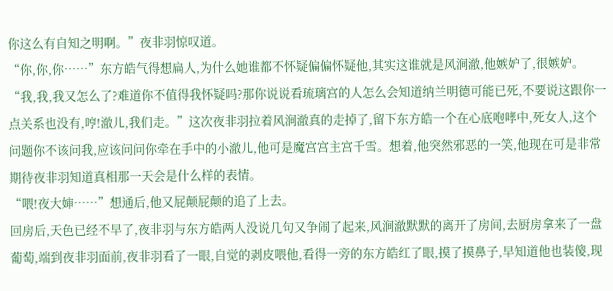你这么有自知之明啊。”夜非羽惊叹道。
“你,你,你……”东方皓气得想扁人,为什么她谁都不怀疑偏偏怀疑他,其实这谁就是风涧澈,他嫉妒了,很嫉妒。
“我,我,我又怎么了?难道你不值得我怀疑吗?那你说说看琉璃宫的人怎么会知道纳兰明德可能已死,不要说这跟你一点关系也没有,哼!澈儿,我们走。”这次夜非羽拉着风涧澈真的走掉了,留下东方皓一个在心底咆哮中,死女人,这个问题你不该问我,应该问问你牵在手中的小澈儿,他可是魔宫宫主宫千雪。想着,他突然邪恶的一笑,他现在可是非常期待夜非羽知道真相那一天会是什么样的表情。
“喂!夜大婶……”想通后,他又屁颠屁颠的追了上去。
回房后,天色已经不早了,夜非羽与东方皓两人没说几句又争闹了起来,风涧澈默默的离开了房间,去厨房拿来了一盘葡萄,端到夜非羽面前,夜非羽看了一眼,自觉的剥皮喂他,看得一旁的东方皓红了眼,摸了摸鼻子,早知道他也装傻,现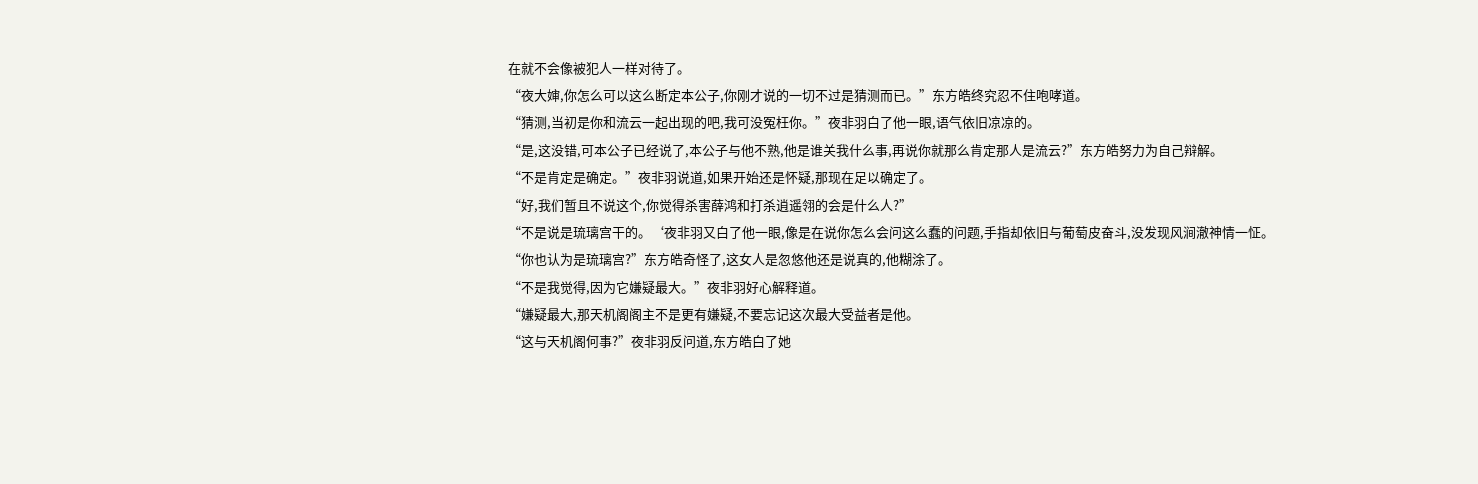在就不会像被犯人一样对待了。
“夜大婶,你怎么可以这么断定本公子,你刚才说的一切不过是猜测而已。”东方皓终究忍不住咆哮道。
“猜测,当初是你和流云一起出现的吧,我可没冤枉你。”夜非羽白了他一眼,语气依旧凉凉的。
“是,这没错,可本公子已经说了,本公子与他不熟,他是谁关我什么事,再说你就那么肯定那人是流云?”东方皓努力为自己辩解。
“不是肯定是确定。”夜非羽说道,如果开始还是怀疑,那现在足以确定了。
“好,我们暂且不说这个,你觉得杀害薛鸿和打杀逍遥翎的会是什么人?”
“不是说是琉璃宫干的。‘夜非羽又白了他一眼,像是在说你怎么会问这么蠢的问题,手指却依旧与葡萄皮奋斗,没发现风涧澈神情一怔。
“你也认为是琉璃宫?”东方皓奇怪了,这女人是忽悠他还是说真的,他糊涂了。
“不是我觉得,因为它嫌疑最大。”夜非羽好心解释道。
“嫌疑最大,那天机阁阁主不是更有嫌疑,不要忘记这次最大受益者是他。
“这与天机阁何事?”夜非羽反问道,东方皓白了她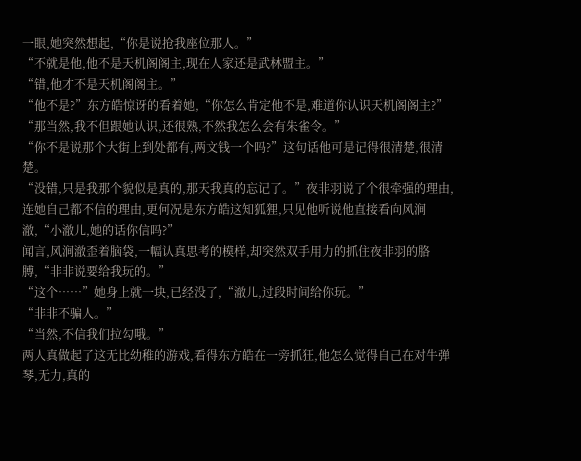一眼,她突然想起,“你是说抢我座位那人。”
“不就是他,他不是天机阁阁主,现在人家还是武林盟主。”
“错,他才不是天机阁阁主。”
“他不是?”东方皓惊讶的看着她,“你怎么肯定他不是,难道你认识天机阁阁主?”
“那当然,我不但跟她认识,还很熟,不然我怎么会有朱雀令。”
“你不是说那个大街上到处都有,两文钱一个吗?”这句话他可是记得很清楚,很清楚。
“没错,只是我那个貌似是真的,那天我真的忘记了。”夜非羽说了个很牵强的理由,连她自己都不信的理由,更何况是东方皓这知狐狸,只见他听说他直接看向风涧澈,“小澈儿,她的话你信吗?”
闻言,风涧澈歪着脑袋,一幅认真思考的模样,却突然双手用力的抓住夜非羽的胳膊,“非非说要给我玩的。”
“这个……”她身上就一块,已经没了,“澈儿,过段时间给你玩。”
“非非不骗人。”
“当然,不信我们拉勾哦。”
两人真做起了这无比幼稚的游戏,看得东方皓在一旁抓狂,他怎么觉得自己在对牛弹琴,无力,真的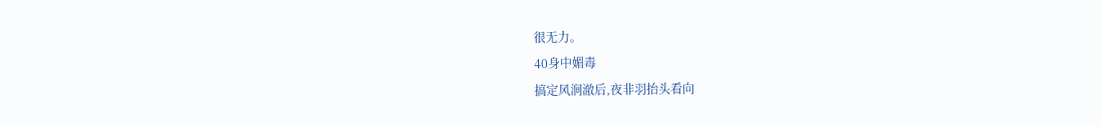很无力。
40身中媚毒
搞定风涧澈后,夜非羽抬头看向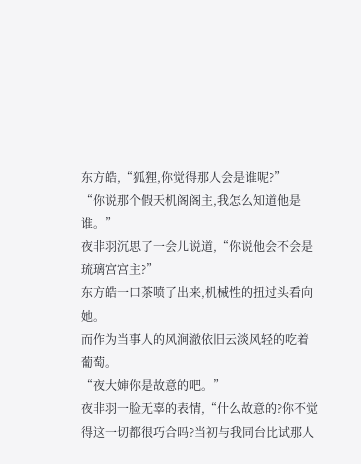东方皓,“狐狸,你觉得那人会是谁呢?”
“你说那个假天机阁阁主,我怎么知道他是谁。”
夜非羽沉思了一会儿说道,“你说他会不会是琉璃宫宫主?”
东方皓一口茶喷了出来,机械性的扭过头看向她。
而作为当事人的风涧澈依旧云淡风轻的吃着葡萄。
“夜大婶你是故意的吧。”
夜非羽一脸无辜的表情,“什么故意的?你不觉得这一切都很巧合吗?当初与我同台比试那人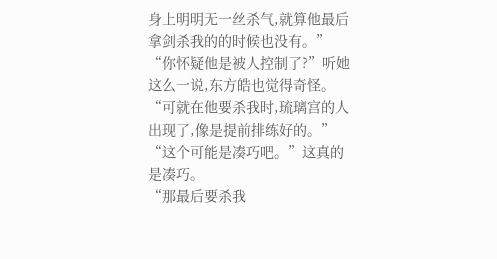身上明明无一丝杀气,就算他最后拿剑杀我的的时候也没有。”
“你怀疑他是被人控制了?”听她这么一说,东方皓也觉得奇怪。
“可就在他要杀我时,琉璃宫的人出现了,像是提前排练好的。”
“这个可能是凑巧吧。”这真的是凑巧。
“那最后要杀我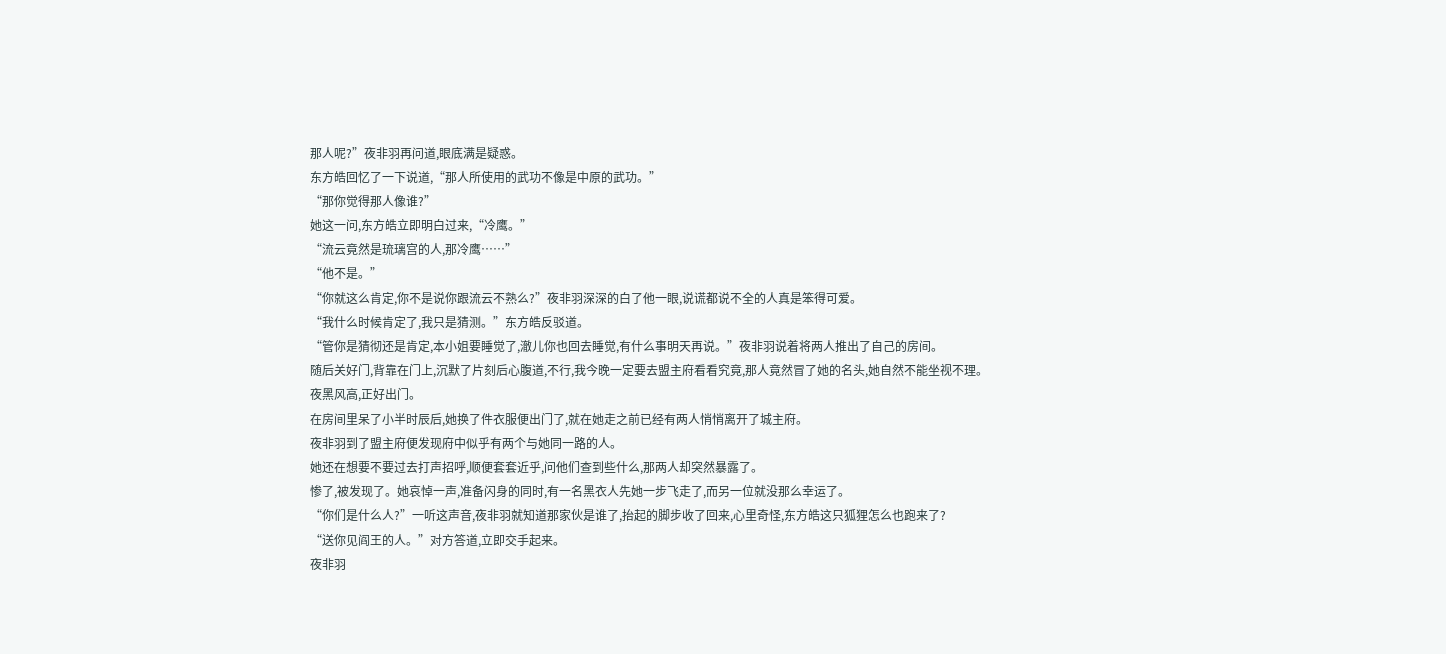那人呢?”夜非羽再问道,眼底满是疑惑。
东方皓回忆了一下说道,“那人所使用的武功不像是中原的武功。”
“那你觉得那人像谁?”
她这一问,东方皓立即明白过来,“冷鹰。”
“流云竟然是琉璃宫的人,那冷鹰……”
“他不是。”
“你就这么肯定,你不是说你跟流云不熟么?”夜非羽深深的白了他一眼,说谎都说不全的人真是笨得可爱。
“我什么时候肯定了,我只是猜测。”东方皓反驳道。
“管你是猜彻还是肯定,本小姐要睡觉了,澈儿你也回去睡觉,有什么事明天再说。”夜非羽说着将两人推出了自己的房间。
随后关好门,背靠在门上,沉默了片刻后心腹道,不行,我今晚一定要去盟主府看看究竟,那人竟然冒了她的名头,她自然不能坐视不理。
夜黑风高,正好出门。
在房间里呆了小半时辰后,她换了件衣服便出门了,就在她走之前已经有两人悄悄离开了城主府。
夜非羽到了盟主府便发现府中似乎有两个与她同一路的人。
她还在想要不要过去打声招呼,顺便套套近乎,问他们查到些什么,那两人却突然暴露了。
惨了,被发现了。她哀悼一声,准备闪身的同时,有一名黑衣人先她一步飞走了,而另一位就没那么幸运了。
“你们是什么人?”一听这声音,夜非羽就知道那家伙是谁了,抬起的脚步收了回来,心里奇怪,东方皓这只狐狸怎么也跑来了?
“送你见阎王的人。”对方答道,立即交手起来。
夜非羽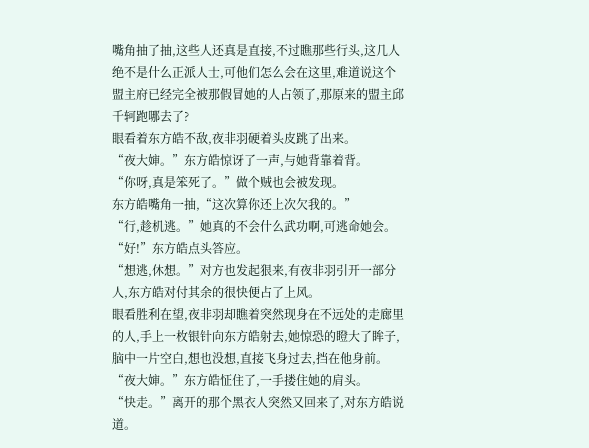嘴角抽了抽,这些人还真是直接,不过瞧那些行头,这几人绝不是什么正派人士,可他们怎么会在这里,难道说这个盟主府已经完全被那假冒她的人占领了,那原来的盟主邱千轲跑哪去了?
眼看着东方皓不敌,夜非羽硬着头皮跳了出来。
“夜大婶。”东方皓惊讶了一声,与她背靠着背。
“你呀,真是笨死了。”做个贼也会被发现。
东方皓嘴角一抽,“这次算你还上次欠我的。”
“行,趁机逃。”她真的不会什么武功啊,可逃命她会。
“好!”东方皓点头答应。
“想逃,休想。”对方也发起狠来,有夜非羽引开一部分人,东方皓对付其余的很快便占了上风。
眼看胜利在望,夜非羽却瞧着突然现身在不远处的走廊里的人,手上一枚银针向东方皓射去,她惊恐的瞪大了眸子,脑中一片空白,想也没想,直接飞身过去,挡在他身前。
“夜大婶。”东方皓怔住了,一手搂住她的肩头。
“快走。”离开的那个黑衣人突然又回来了,对东方皓说道。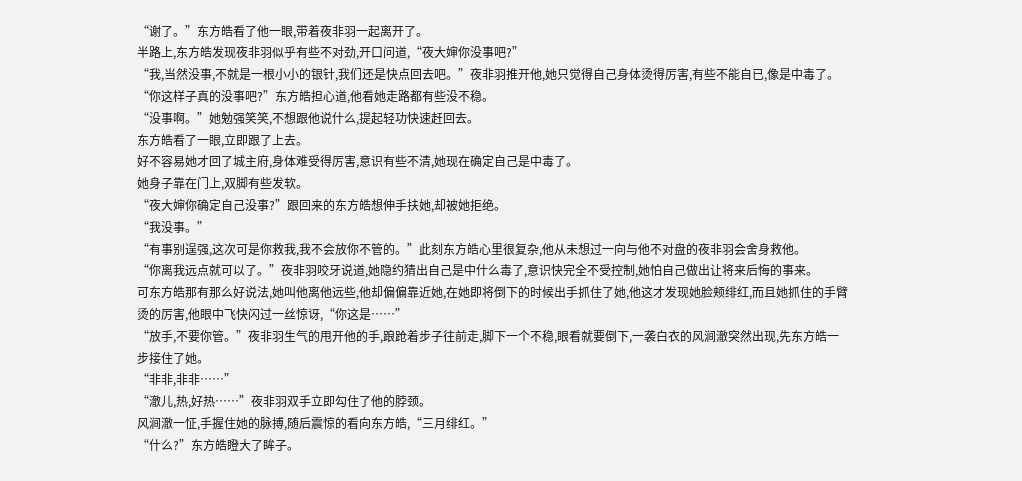“谢了。”东方皓看了他一眼,带着夜非羽一起离开了。
半路上,东方皓发现夜非羽似乎有些不对劲,开口问道,“夜大婶你没事吧?”
“我,当然没事,不就是一根小小的银针,我们还是快点回去吧。”夜非羽推开他,她只觉得自己身体烫得厉害,有些不能自已,像是中毒了。
“你这样子真的没事吧?”东方皓担心道,他看她走路都有些没不稳。
“没事啊。”她勉强笑笑,不想跟他说什么,提起轻功快速赶回去。
东方皓看了一眼,立即跟了上去。
好不容易她才回了城主府,身体难受得厉害,意识有些不清,她现在确定自己是中毒了。
她身子靠在门上,双脚有些发软。
“夜大婶你确定自己没事?”跟回来的东方皓想伸手扶她,却被她拒绝。
“我没事。”
“有事别逞强,这次可是你救我,我不会放你不管的。”此刻东方皓心里很复杂,他从未想过一向与他不对盘的夜非羽会舍身救他。
“你离我远点就可以了。”夜非羽咬牙说道,她隐约猜出自己是中什么毒了,意识快完全不受控制,她怕自己做出让将来后悔的事来。
可东方皓那有那么好说法,她叫他离他远些,他却偏偏靠近她,在她即将倒下的时候出手抓住了她,他这才发现她脸颊绯红,而且她抓住的手臂烫的厉害,他眼中飞快闪过一丝惊讶,“你这是……”
“放手,不要你管。”夜非羽生气的甩开他的手,踉跄着步子往前走,脚下一个不稳,眼看就要倒下,一袭白衣的风涧澈突然出现,先东方皓一步接住了她。
“非非,非非……”
“澈儿,热,好热……”夜非羽双手立即勾住了他的脖颈。
风涧澈一怔,手握住她的脉搏,随后震惊的看向东方皓,“三月绯红。”
“什么?”东方皓瞪大了眸子。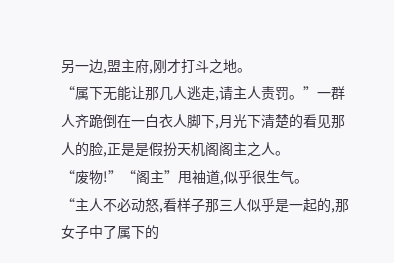另一边,盟主府,刚才打斗之地。
“属下无能让那几人逃走,请主人责罚。”一群人齐跪倒在一白衣人脚下,月光下清楚的看见那人的脸,正是是假扮天机阁阁主之人。
“废物!”“阁主”甩袖道,似乎很生气。
“主人不必动怒,看样子那三人似乎是一起的,那女子中了属下的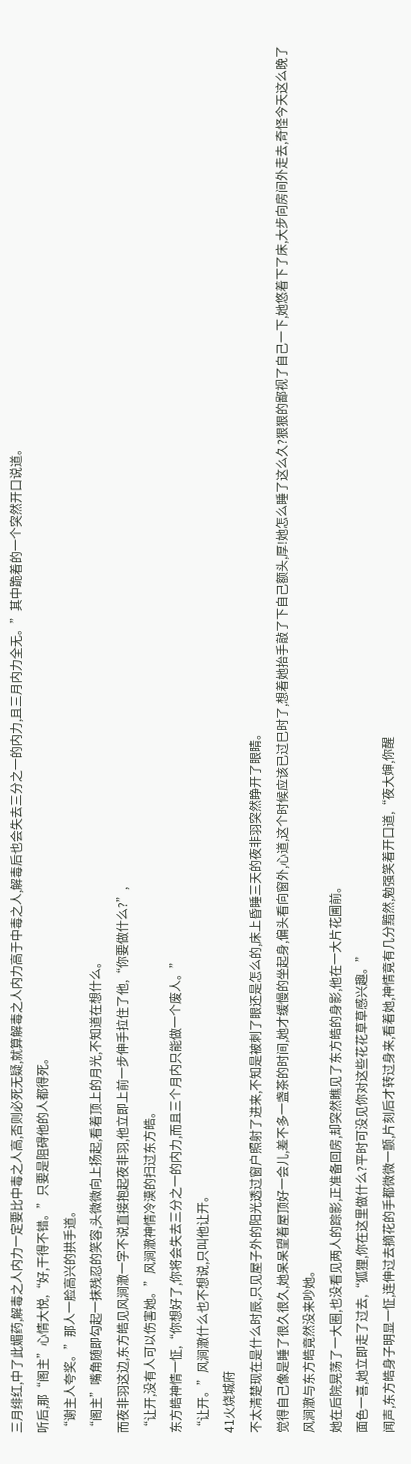三月绯红,中了此媚药,解毒之人内力一定要比中毒之人高,否则必死无疑,就算解毒之人内力高于中毒之人,解毒后也会失去三分之一的内力,且三月内力全无。”其中跪着的一个突然开口说道。
听后,那“阁主”心情大悦,“好,干得不错。”只要是阻碍他的人都得死。
“谢主人夸奖。”那人一脸高兴的拱手道。
“阁主”嘴角随即勾起一抹残忍的笑容,头微微向上扬起,看着顶上的月光,不知道在想什么。
而夜非羽这边,东方皓见风涧澈一字不说直接抱起夜非羽,他立即上前一步伸手拉住了他,“你要做什么?”,
“让开,没有人可以伤害她。”风涧澈神情冷漠的扫过东方皓。
东方皓神情一怔,“你想好了,你将会失去三分之一的内力,而且三个月内只能做一个废人。”
“让开。”风涧澈什么也不想说,只叫他让开。
41火烧城府
不太清楚现在是什么时辰,只见屋子外的阳光透过窗户照射了进来,不知是被刺了眼还是怎么的,床上昏睡三天的夜非羽突然睁开了眼睛。
觉得自己像是睡了很久很久,她呆呆望着屋顶好一会儿,差不多一盏茶的时间,她才缓慢的坐起身,偏头看向窗外,心道,这个时候应该已过巳时了,想着她抬手敲了下自己额头,厚!她怎么睡了这么久?狠狠的鄙视了自己一下,她悠着下了床,大步向房间外走去,奇怪今天这么晚了风涧澈与东方皓竟然没来吵她。
她在后院晃荡了一大圈,也没看见两人的踪影,正准备回房,却突然瞧见了东方皓的身影,他在一大片花圃前。
面色一喜,她立即走了过去,“狐狸,你在这里做什么?平时可没见你对这些花花草草感兴趣。”
闻声,东方皓身子明显一怔,连伸过去摘花的手都微微一颤,片刻后才转过身来,看着她,神情竟有几分黯然,勉强笑着开口道,“夜大婶,你醒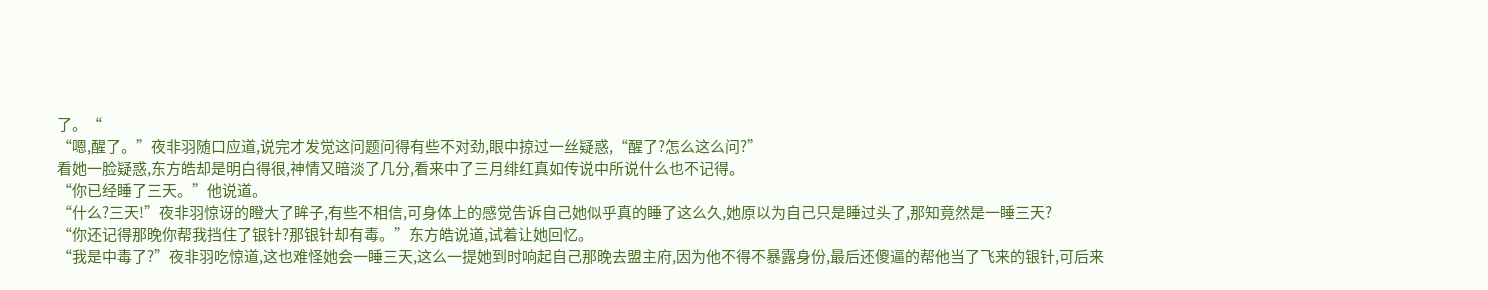了。“
“嗯,醒了。”夜非羽随口应道,说完才发觉这问题问得有些不对劲,眼中掠过一丝疑惑,“醒了?怎么这么问?”
看她一脸疑惑,东方皓却是明白得很,神情又暗淡了几分,看来中了三月绯红真如传说中所说什么也不记得。
“你已经睡了三天。”他说道。
“什么?三天!”夜非羽惊讶的瞪大了眸子,有些不相信,可身体上的感觉告诉自己她似乎真的睡了这么久,她原以为自己只是睡过头了,那知竟然是一睡三天?
“你还记得那晚你帮我挡住了银针?那银针却有毒。”东方皓说道,试着让她回忆。
“我是中毒了?”夜非羽吃惊道,这也难怪她会一睡三天,这么一提她到时响起自己那晚去盟主府,因为他不得不暴露身份,最后还傻逼的帮他当了飞来的银针,可后来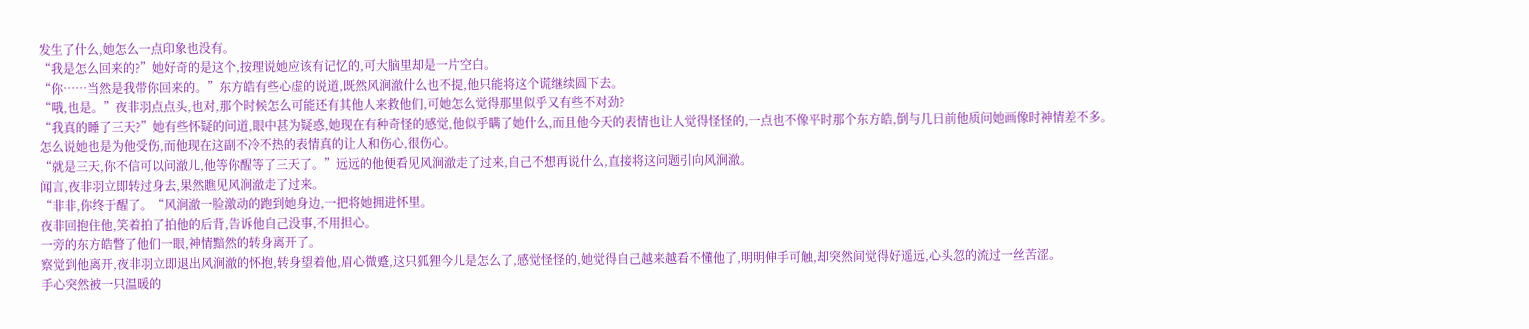发生了什么,她怎么一点印象也没有。
“我是怎么回来的?”她好奇的是这个,按理说她应该有记忆的,可大脑里却是一片空白。
“你……当然是我带你回来的。”东方皓有些心虚的说道,既然风涧澈什么也不提,他只能将这个谎继续圆下去。
“哦,也是。”夜非羽点点头,也对,那个时候怎么可能还有其他人来救他们,可她怎么觉得那里似乎又有些不对劲?
“我真的睡了三天?”她有些怀疑的问道,眼中甚为疑惑,她现在有种奇怪的感觉,他似乎瞒了她什么,而且他今天的表情也让人觉得怪怪的,一点也不像平时那个东方皓,倒与几日前他质问她画像时神情差不多。
怎么说她也是为他受伤,而他现在这副不冷不热的表情真的让人和伤心,很伤心。
“就是三天,你不信可以问澈儿,他等你醒等了三天了。”远远的他便看见风涧澈走了过来,自己不想再说什么,直接将这问题引向风涧澈。
闻言,夜非羽立即转过身去,果然瞧见风涧澈走了过来。
“非非,你终于醒了。“风涧澈一脸激动的跑到她身边,一把将她拥进怀里。
夜非回抱住他,笑着拍了拍他的后背,告诉他自己没事,不用担心。
一旁的东方皓瞥了他们一眼,神情黯然的转身离开了。
察觉到他离开,夜非羽立即退出风涧澈的怀抱,转身望着他,眉心微蹙,这只狐狸今儿是怎么了,感觉怪怪的,她觉得自己越来越看不懂他了,明明伸手可触,却突然间觉得好遥远,心头忽的流过一丝苦涩。
手心突然被一只温暖的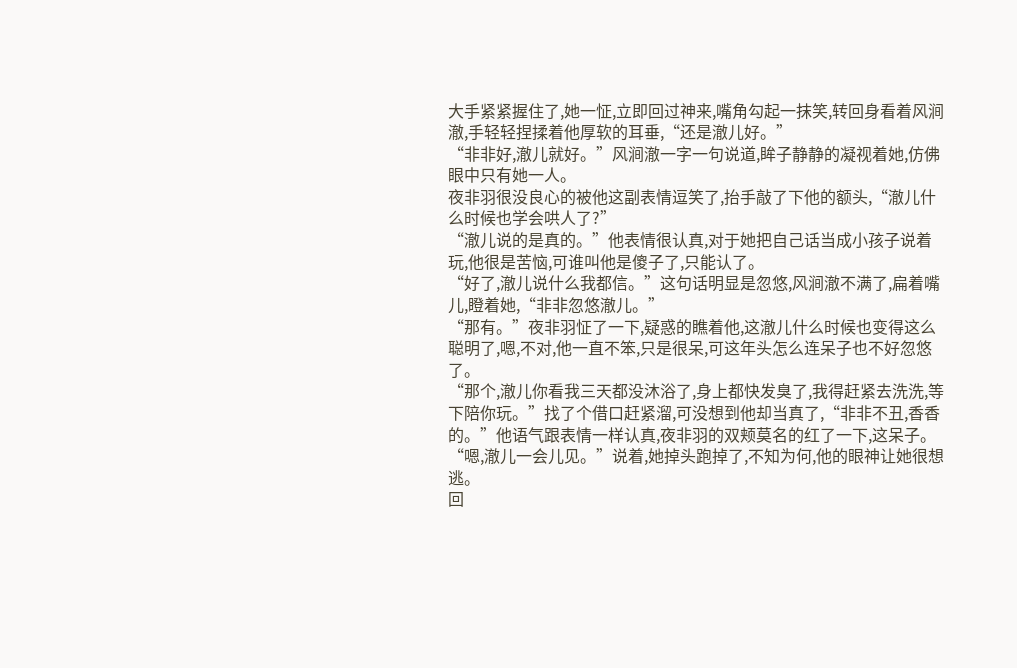大手紧紧握住了,她一怔,立即回过神来,嘴角勾起一抹笑,转回身看着风涧澈,手轻轻捏揉着他厚软的耳垂,“还是澈儿好。”
“非非好,澈儿就好。”风涧澈一字一句说道,眸子静静的凝视着她,仿佛眼中只有她一人。
夜非羽很没良心的被他这副表情逗笑了,抬手敲了下他的额头,“澈儿什么时候也学会哄人了?”
“澈儿说的是真的。”他表情很认真,对于她把自己话当成小孩子说着玩,他很是苦恼,可谁叫他是傻子了,只能认了。
“好了,澈儿说什么我都信。”这句话明显是忽悠,风涧澈不满了,扁着嘴儿,瞪着她,“非非忽悠澈儿。”
“那有。”夜非羽怔了一下,疑惑的瞧着他,这澈儿什么时候也变得这么聪明了,嗯,不对,他一直不笨,只是很呆,可这年头怎么连呆子也不好忽悠了。
“那个,澈儿你看我三天都没沐浴了,身上都快发臭了,我得赶紧去洗洗,等下陪你玩。”找了个借口赶紧溜,可没想到他却当真了,“非非不丑,香香的。”他语气跟表情一样认真,夜非羽的双颊莫名的红了一下,这呆子。
“嗯,澈儿一会儿见。”说着,她掉头跑掉了,不知为何,他的眼神让她很想逃。
回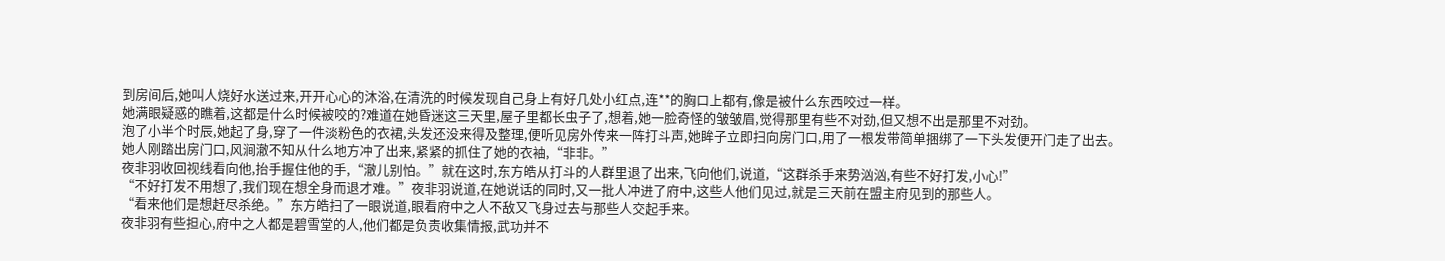到房间后,她叫人烧好水送过来,开开心心的沐浴,在清洗的时候发现自己身上有好几处小红点,连**的胸口上都有,像是被什么东西咬过一样。
她满眼疑惑的瞧着,这都是什么时候被咬的?难道在她昏迷这三天里,屋子里都长虫子了,想着,她一脸奇怪的皱皱眉,觉得那里有些不对劲,但又想不出是那里不对劲。
泡了小半个时辰,她起了身,穿了一件淡粉色的衣裙,头发还没来得及整理,便听见房外传来一阵打斗声,她眸子立即扫向房门口,用了一根发带简单捆绑了一下头发便开门走了出去。
她人刚踏出房门口,风涧澈不知从什么地方冲了出来,紧紧的抓住了她的衣袖,“非非。”
夜非羽收回视线看向他,抬手握住他的手,“澈儿别怕。”就在这时,东方皓从打斗的人群里退了出来,飞向他们,说道,“这群杀手来势汹汹,有些不好打发,小心!”
“不好打发不用想了,我们现在想全身而退才难。”夜非羽说道,在她说话的同时,又一批人冲进了府中,这些人他们见过,就是三天前在盟主府见到的那些人。
“看来他们是想赶尽杀绝。”东方皓扫了一眼说道,眼看府中之人不敌又飞身过去与那些人交起手来。
夜非羽有些担心,府中之人都是碧雪堂的人,他们都是负责收集情报,武功并不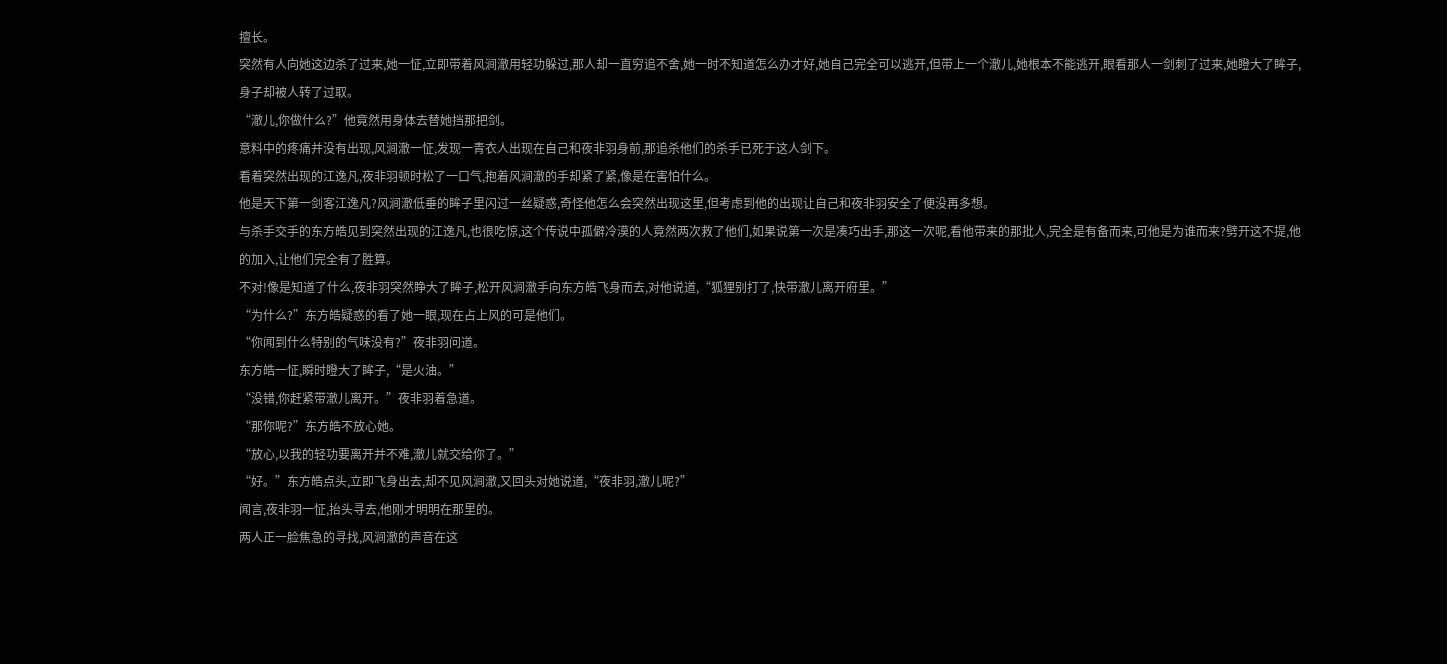擅长。
突然有人向她这边杀了过来,她一怔,立即带着风涧澈用轻功躲过,那人却一直穷追不舍,她一时不知道怎么办才好,她自己完全可以逃开,但带上一个澈儿,她根本不能逃开,眼看那人一剑刺了过来,她瞪大了眸子,身子却被人转了过取。
“澈儿,你做什么?”他竟然用身体去替她挡那把剑。
意料中的疼痛并没有出现,风涧澈一怔,发现一青衣人出现在自己和夜非羽身前,那追杀他们的杀手已死于这人剑下。
看着突然出现的江逸凡,夜非羽顿时松了一口气,抱着风涧澈的手却紧了紧,像是在害怕什么。
他是天下第一剑客江逸凡?风涧澈低垂的眸子里闪过一丝疑惑,奇怪他怎么会突然出现这里,但考虑到他的出现让自己和夜非羽安全了便没再多想。
与杀手交手的东方皓见到突然出现的江逸凡,也很吃惊,这个传说中孤僻冷漠的人竟然两次救了他们,如果说第一次是凑巧出手,那这一次呢,看他带来的那批人,完全是有备而来,可他是为谁而来?劈开这不提,他的加入,让他们完全有了胜算。
不对!像是知道了什么,夜非羽突然睁大了眸子,松开风涧澈手向东方皓飞身而去,对他说道,“狐狸别打了,快带澈儿离开府里。”
“为什么?”东方皓疑惑的看了她一眼,现在占上风的可是他们。
“你闻到什么特别的气味没有?”夜非羽问道。
东方皓一怔,瞬时瞪大了眸子,“是火油。”
“没错,你赶紧带澈儿离开。”夜非羽着急道。
“那你呢?”东方皓不放心她。
“放心,以我的轻功要离开并不难,澈儿就交给你了。”
“好。”东方皓点头,立即飞身出去,却不见风涧澈,又回头对她说道,“夜非羽,澈儿呢?”
闻言,夜非羽一怔,抬头寻去,他刚才明明在那里的。
两人正一脸焦急的寻找,风涧澈的声音在这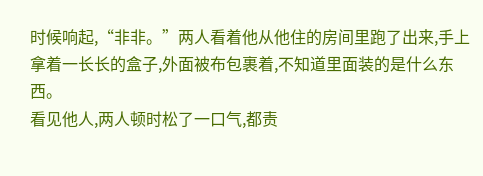时候响起,“非非。”两人看着他从他住的房间里跑了出来,手上拿着一长长的盒子,外面被布包裹着,不知道里面装的是什么东西。
看见他人,两人顿时松了一口气,都责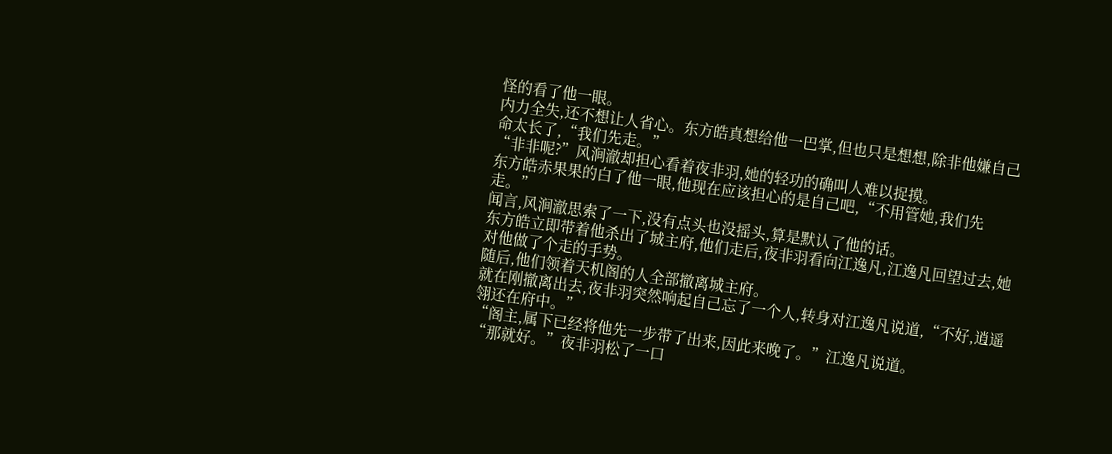怪的看了他一眼。
内力全失,还不想让人省心。东方皓真想给他一巴掌,但也只是想想,除非他嫌自己命太长了,“我们先走。”
“非非呢?”风涧澈却担心看着夜非羽,她的轻功的确叫人难以捉摸。
东方皓赤果果的白了他一眼,他现在应该担心的是自己吧,“不用管她,我们先走。”
闻言,风涧澈思索了一下,没有点头也没摇头,算是默认了他的话。
东方皓立即带着他杀出了城主府,他们走后,夜非羽看向江逸凡,江逸凡回望过去,她对他做了个走的手势。
随后,他们领着天机阁的人全部撤离城主府。
就在刚撤离出去,夜非羽突然响起自己忘了一个人,转身对江逸凡说道,“不好,逍遥翎还在府中。”
“阁主,属下已经将他先一步带了出来,因此来晚了。”江逸凡说道。
“那就好。”夜非羽松了一口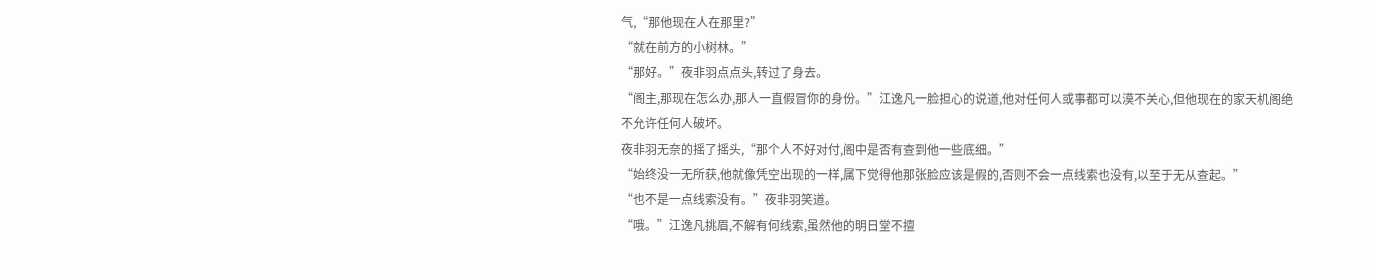气,“那他现在人在那里?”
“就在前方的小树林。”
“那好。”夜非羽点点头,转过了身去。
“阁主,那现在怎么办,那人一直假冒你的身份。”江逸凡一脸担心的说道,他对任何人或事都可以漠不关心,但他现在的家天机阁绝不允许任何人破坏。
夜非羽无奈的摇了摇头,“那个人不好对付,阁中是否有查到他一些底细。”
“始终没一无所获,他就像凭空出现的一样,属下觉得他那张脸应该是假的,否则不会一点线索也没有,以至于无从查起。”
“也不是一点线索没有。”夜非羽笑道。
“哦。”江逸凡挑眉,不解有何线索,虽然他的明日堂不擅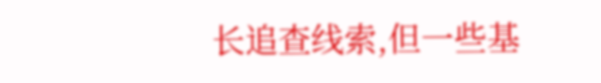长追查线索,但一些基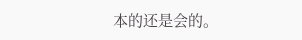本的还是会的。